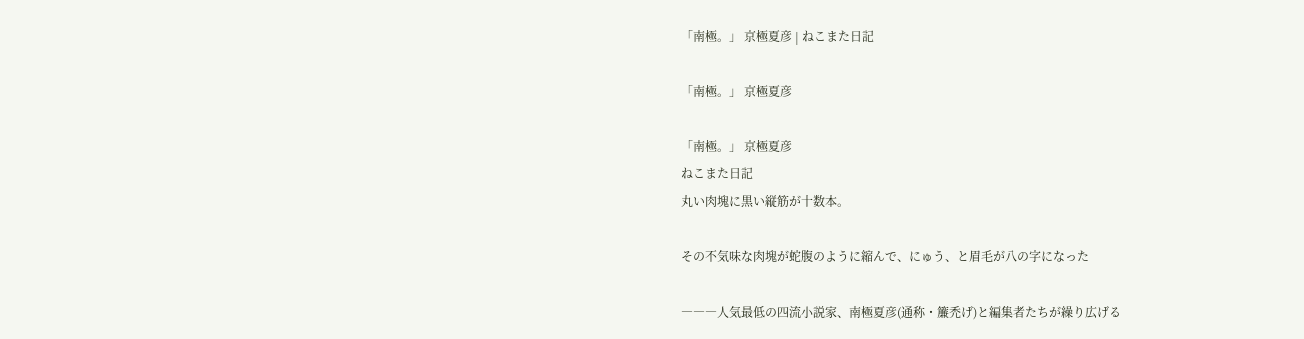「南極。」 京極夏彦 | ねこまた日記

「南極。」 京極夏彦

「南極。」 京極夏彦
ねこまた日記
丸い肉塊に黒い縦筋が十数本。

その不気味な肉塊が蛇腹のように縮んで、にゅう、と眉毛が八の字になった

―――人気最低の四流小説家、南極夏彦(通称・簾禿げ)と編集者たちが繰り広げる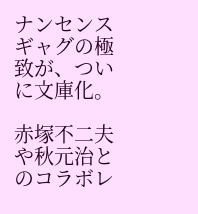ナンセンスギャグの極致が、ついに文庫化。

赤塚不二夫や秋元治とのコラボレ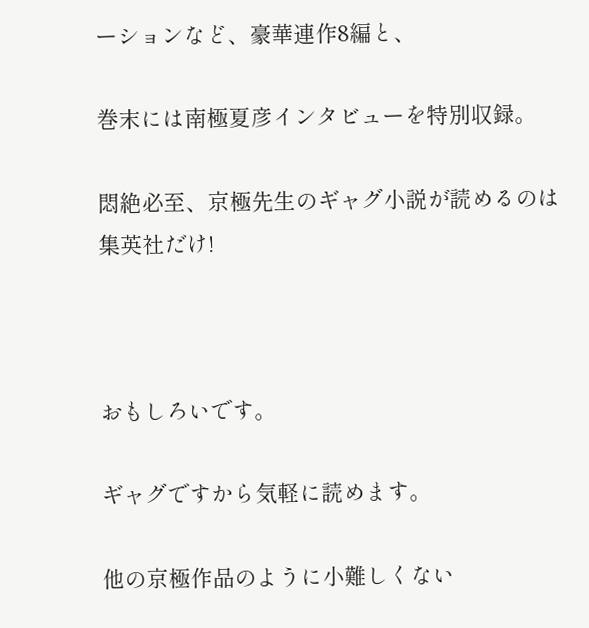ーションなど、豪華連作8編と、

巻末には南極夏彦インタビューを特別収録。

悶絶必至、京極先生のギャグ小説が読めるのは集英社だけ!



おもしろいです。

ギャグですから気軽に読めます。

他の京極作品のように小難しくない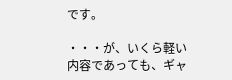です。

・・・が、いくら軽い内容であっても、ギャ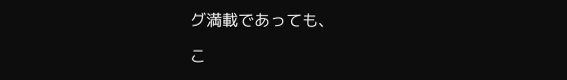グ満載であっても、

こ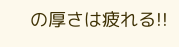の厚さは疲れる!!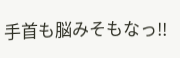手首も脳みそもなっ!!